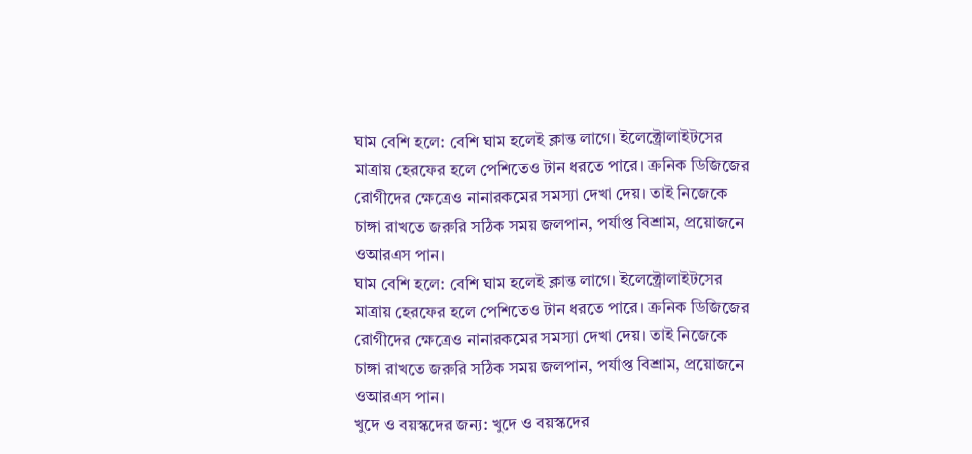ঘাম বেশি হলে: বেশি ঘাম হলেই ক্লান্ত লাগে। ইলেক্ট্রোলাইটসের মাত্রায় হেরফের হলে পেশিতেও টান ধরতে পারে। ক্রনিক ডিজিজের রোগীদের ক্ষেত্রেও নানারকমের সমস্যা দেখা দেয়। তাই নিজেকে চাঙ্গা রাখতে জরুরি সঠিক সময় জলপান, পর্যাপ্ত বিশ্রাম, প্রয়োজনে ওআরএস পান।
ঘাম বেশি হলে: বেশি ঘাম হলেই ক্লান্ত লাগে। ইলেক্ট্রোলাইটসের মাত্রায় হেরফের হলে পেশিতেও টান ধরতে পারে। ক্রনিক ডিজিজের রোগীদের ক্ষেত্রেও নানারকমের সমস্যা দেখা দেয়। তাই নিজেকে চাঙ্গা রাখতে জরুরি সঠিক সময় জলপান, পর্যাপ্ত বিশ্রাম, প্রয়োজনে ওআরএস পান।
খুদে ও বয়স্কদের জন্য: খুদে ও বয়স্কদের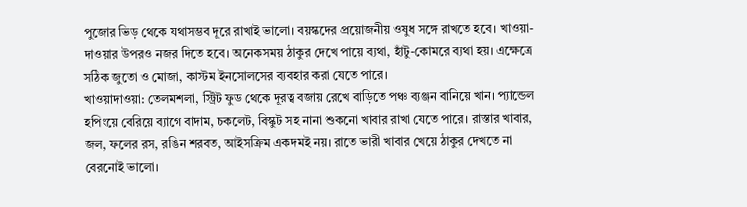পুজোর ভিড় থেকে যথাসম্ভব দূরে রাখাই ভালো। বয়স্কদের প্রয়োজনীয় ওষুধ সঙ্গে রাখতে হবে। খাওয়া-দাওয়ার উপরও নজর দিতে হবে। অনেকসময় ঠাকুর দেখে পায়ে ব্যথা, হাঁটু-কোমরে ব্যথা হয়। এক্ষেত্রে সঠিক জুতো ও মোজা, কাস্টম ইনসোলসের ব্যবহার করা যেতে পারে।
খাওয়াদাওয়া: তেলমশলা, স্ট্রিট ফুড থেকে দূরত্ব বজায় রেখে বাড়িতে পঞ্চ ব্যঞ্জন বানিয়ে খান। প্যান্ডেল হপিংয়ে বেরিয়ে ব্যাগে বাদাম, চকলেট, বিস্কুট সহ নানা শুকনো খাবার রাখা যেতে পারে। রাস্তার খাবার, জল, ফলের রস, রঙিন শরবত, আইসক্রিম একদমই নয়। রাতে ভারী খাবার খেয়ে ঠাকুর দেখতে না বেরনোই ভালো।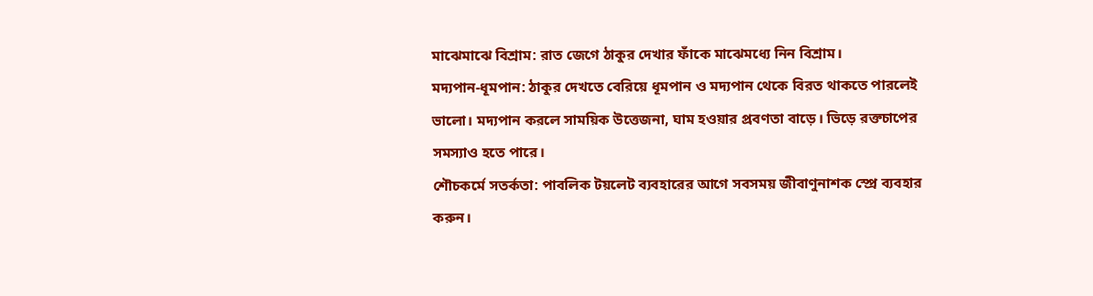মাঝেমাঝে বিশ্রাম: রাত জেগে ঠাকুর দেখার ফাঁকে মাঝেমধ্যে নিন বিশ্রাম।
মদ্যপান-ধূমপান: ঠাকুর দেখতে বেরিয়ে ধূমপান ও মদ্যপান থেকে বিরত থাকতে পারলেই ভালো। মদ্যপান করলে সাময়িক উত্তেজনা, ঘাম হওয়ার প্রবণতা বাড়ে। ভিড়ে রক্তচাপের সমস্যাও হতে পারে।
শৌচকর্মে সতর্কতা: পাবলিক টয়লেট ব্যবহারের আগে সবসময় জীবাণুনাশক স্প্রে ব্যবহার করুন।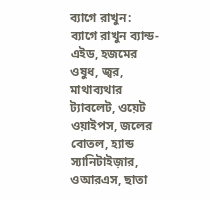ব্যাগে রাখুন: ব্যাগে রাখুন ব্যান্ড-এইড, হজমের ওষুধ, জ্বর, মাথাব্যথার ট্যাবলেট, ওয়েট ওয়াইপস, জলের বোতল, হ্যান্ড স্যানিটাইজ়ার, ওআরএস, ছাতা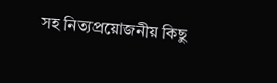সহ নিত্যপ্রয়োজনীয় কিছু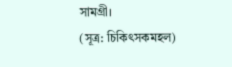সামগ্রী।
(সূত্র: চিকিৎসকমহল)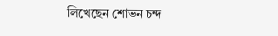লিখেছেন শোভন চন্দ